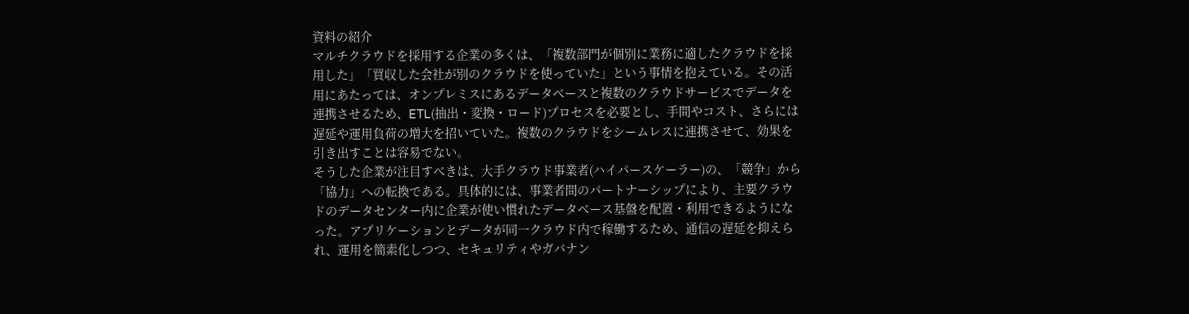資料の紹介
マルチクラウドを採用する企業の多くは、「複数部門が個別に業務に適したクラウドを採用した」「買収した会社が別のクラウドを使っていた」という事情を抱えている。その活用にあたっては、オンプレミスにあるデータベースと複数のクラウドサービスでデータを連携させるため、ETL(抽出・変換・ロード)プロセスを必要とし、手間やコスト、さらには遅延や運用負荷の増大を招いていた。複数のクラウドをシームレスに連携させて、効果を引き出すことは容易でない。
そうした企業が注目すべきは、大手クラウド事業者(ハイパースケーラー)の、「競争」から「協力」への転換である。具体的には、事業者間のパートナーシップにより、主要クラウドのデータセンター内に企業が使い慣れたデータベース基盤を配置・利用できるようになった。アプリケーションとデータが同一クラウド内で稼働するため、通信の遅延を抑えられ、運用を簡素化しつつ、セキュリティやガバナン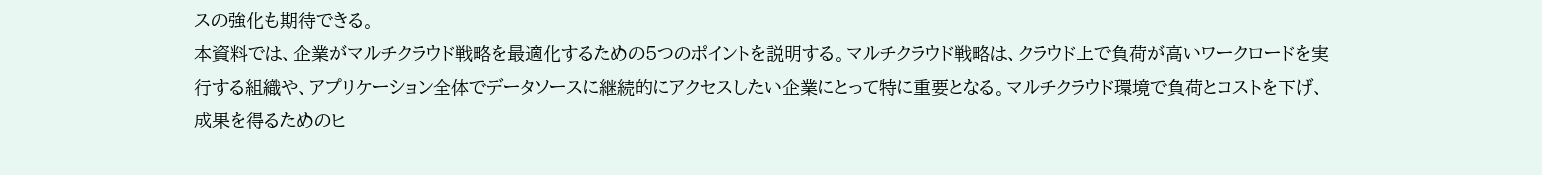スの強化も期待できる。
本資料では、企業がマルチクラウド戦略を最適化するための5つのポイントを説明する。マルチクラウド戦略は、クラウド上で負荷が高いワークロードを実行する組織や、アプリケーション全体でデータソースに継続的にアクセスしたい企業にとって特に重要となる。マルチクラウド環境で負荷とコストを下げ、成果を得るためのヒ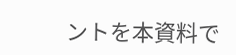ントを本資料で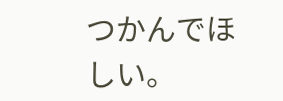つかんでほしい。